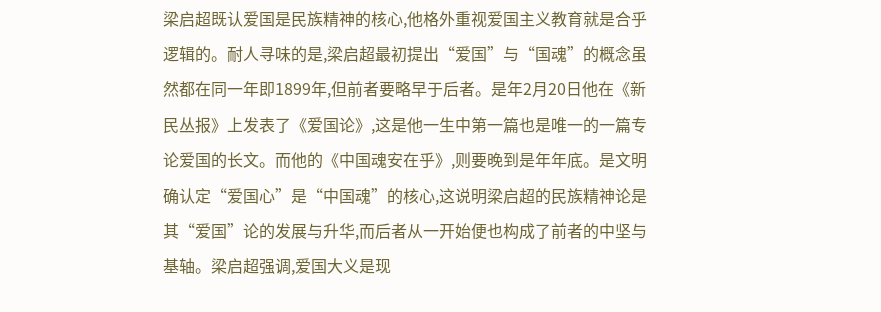梁启超既认爱国是民族精神的核心,他格外重视爱国主义教育就是合乎逻辑的。耐人寻味的是,梁启超最初提出“爱国”与“国魂”的概念虽然都在同一年即1899年,但前者要略早于后者。是年2月20日他在《新民丛报》上发表了《爱国论》,这是他一生中第一篇也是唯一的一篇专论爱国的长文。而他的《中国魂安在乎》,则要晚到是年年底。是文明确认定“爱国心”是“中国魂”的核心,这说明梁启超的民族精神论是其“爱国”论的发展与升华,而后者从一开始便也构成了前者的中坚与基轴。梁启超强调,爱国大义是现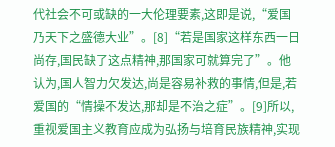代社会不可或缺的一大伦理要素,这即是说,“爱国乃天下之盛德大业”。[8]“若是国家这样东西一日尚存,国民缺了这点精神,那国家可就算完了”。他认为,国人智力欠发达,尚是容易补救的事情,但是,若爱国的“情操不发达,那却是不治之症”。[9]所以,重视爱国主义教育应成为弘扬与培育民族精神,实现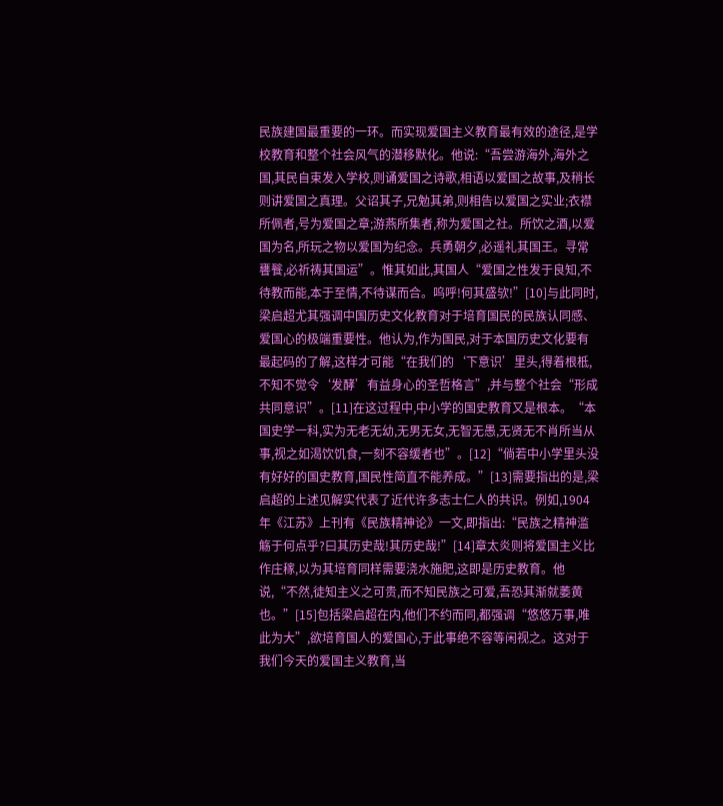民族建国最重要的一环。而实现爱国主义教育最有效的途径,是学校教育和整个社会风气的潜移默化。他说:“吾尝游海外,海外之国,其民自束发入学校,则诵爱国之诗歌,相语以爱国之故事,及稍长则讲爱国之真理。父诏其子,兄勉其弟,则相告以爱国之实业;衣襟所佩者,号为爱国之章;游燕所集者,称为爱国之社。所饮之酒,以爱国为名,所玩之物以爱国为纪念。兵勇朝夕,必遥礼其国王。寻常饔餮,必祈祷其国运”。惟其如此,其国人“爱国之性发于良知,不待教而能,本于至情,不待谋而合。呜呼!何其盛欤!”[10]与此同时,梁启超尤其强调中国历史文化教育对于培育国民的民族认同感、爱国心的极端重要性。他认为,作为国民,对于本国历史文化要有最起码的了解,这样才可能“在我们的‘下意识’里头,得着根柢,不知不觉令‘发酵’有益身心的圣哲格言”,并与整个社会“形成共同意识”。[11]在这过程中,中小学的国史教育又是根本。“本国史学一科,实为无老无幼,无男无女,无智无愚,无贤无不肖所当从事,视之如渴饮饥食,一刻不容缓者也”。[12]“倘若中小学里头没有好好的国史教育,国民性简直不能养成。”[13]需要指出的是,梁启超的上述见解实代表了近代许多志士仁人的共识。例如,1904年《江苏》上刊有《民族精神论》一文,即指出:“民族之精神滥觞于何点乎?曰其历史哉!其历史哉!”[14]章太炎则将爱国主义比作庄稼,以为其培育同样需要浇水施肥,这即是历史教育。他说,“不然,徒知主义之可贵,而不知民族之可爱,吾恐其渐就萎黄也。”[15]包括梁启超在内,他们不约而同,都强调“悠悠万事,唯此为大”,欲培育国人的爱国心,于此事绝不容等闲视之。这对于我们今天的爱国主义教育,当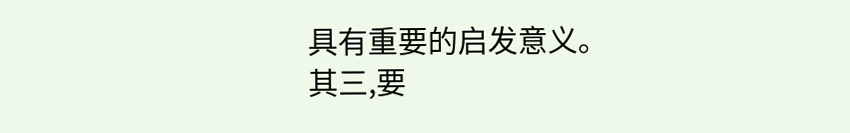具有重要的启发意义。
其三,要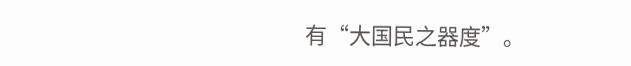有“大国民之器度”。